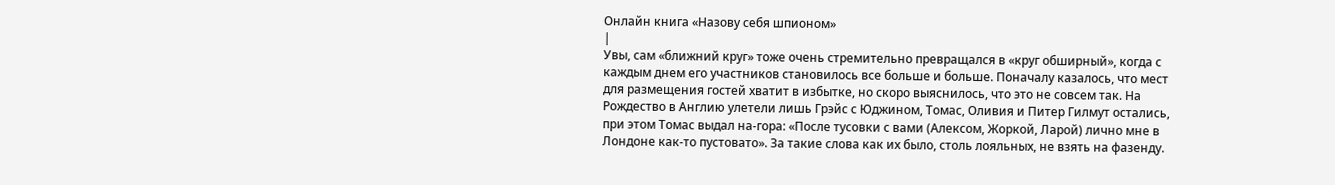Онлайн книга «Назову себя шпионом»
|
Увы, сам «ближний круг» тоже очень стремительно превращался в «круг обширный», когда с каждым днем его участников становилось все больше и больше. Поначалу казалось, что мест для размещения гостей хватит в избытке, но скоро выяснилось, что это не совсем так. На Рождество в Англию улетели лишь Грэйс с Юджином, Томас, Оливия и Питер Гилмут остались, при этом Томас выдал на-гора: «После тусовки с вами (Алексом, Жоркой, Ларой) лично мне в Лондоне как-то пустовато». За такие слова как их было, столь лояльных, не взять на фазенду.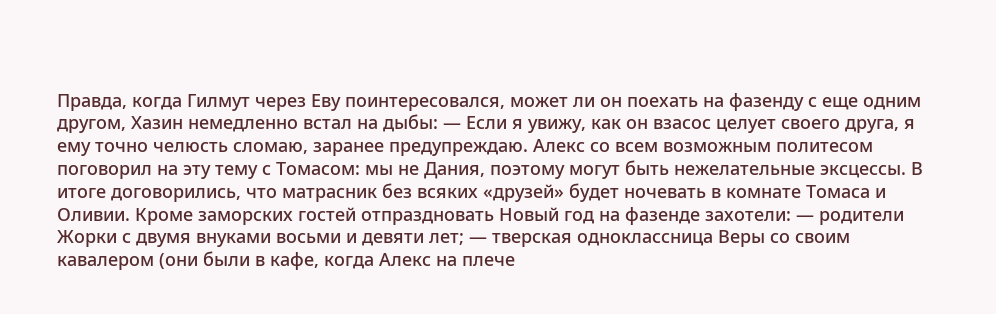Правда, когда Гилмут через Еву поинтересовался, может ли он поехать на фазенду с еще одним другом, Хазин немедленно встал на дыбы: — Если я увижу, как он взасос целует своего друга, я ему точно челюсть сломаю, заранее предупреждаю. Алекс со всем возможным политесом поговорил на эту тему с Томасом: мы не Дания, поэтому могут быть нежелательные эксцессы. В итоге договорились, что матрасник без всяких «друзей» будет ночевать в комнате Томаса и Оливии. Кроме заморских гостей отпраздновать Новый год на фазенде захотели: — родители Жорки с двумя внуками восьми и девяти лет; — тверская одноклассница Веры со своим кавалером (они были в кафе, когда Алекс на плече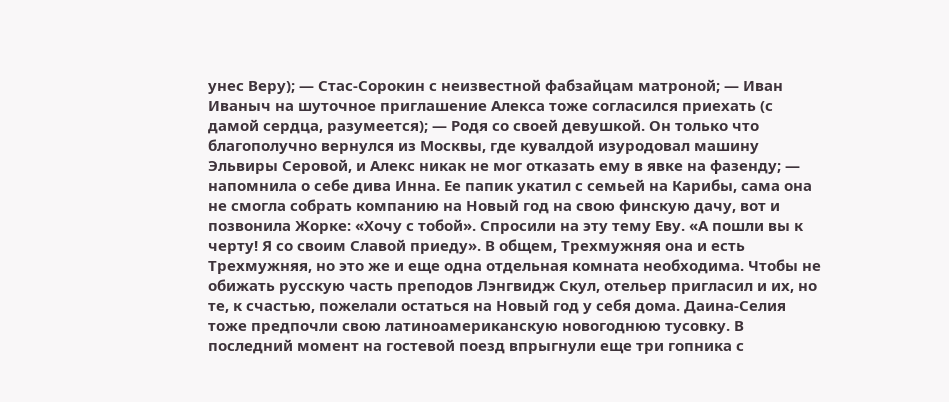унес Веру); — Стас-Сорокин с неизвестной фабзайцам матроной; — Иван Иваныч на шуточное приглашение Алекса тоже согласился приехать (с дамой сердца, разумеется); — Родя со своей девушкой. Он только что благополучно вернулся из Москвы, где кувалдой изуродовал машину Эльвиры Серовой, и Алекс никак не мог отказать ему в явке на фазенду; — напомнила о себе дива Инна. Ее папик укатил с семьей на Карибы, сама она не смогла собрать компанию на Новый год на свою финскую дачу, вот и позвонила Жорке: «Хочу с тобой». Спросили на эту тему Еву. «А пошли вы к черту! Я со своим Славой приеду». В общем, Трехмужняя она и есть Трехмужняя, но это же и еще одна отдельная комната необходима. Чтобы не обижать русскую часть преподов Лэнгвидж Скул, отельер пригласил и их, но те, к счастью, пожелали остаться на Новый год у себя дома. Даина-Селия тоже предпочли свою латиноамериканскую новогоднюю тусовку. В последний момент на гостевой поезд впрыгнули еще три гопника с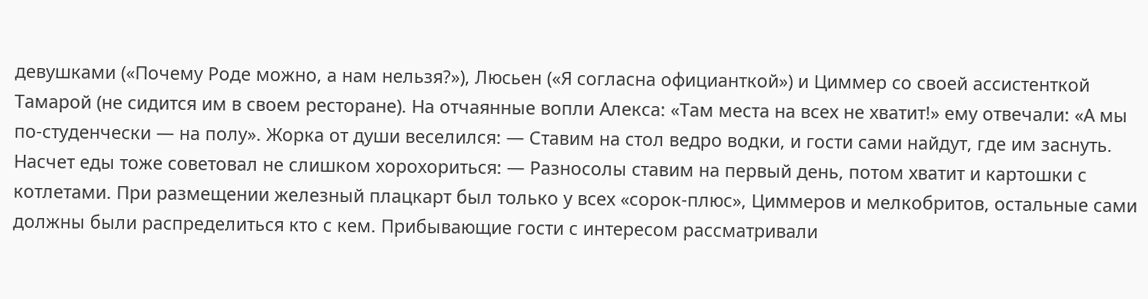девушками («Почему Роде можно, а нам нельзя?»), Люсьен («Я согласна официанткой») и Циммер со своей ассистенткой Тамарой (не сидится им в своем ресторане). На отчаянные вопли Алекса: «Там места на всех не хватит!» ему отвечали: «А мы по-студенчески — на полу». Жорка от души веселился: — Ставим на стол ведро водки, и гости сами найдут, где им заснуть. Насчет еды тоже советовал не слишком хорохориться: — Разносолы ставим на первый день, потом хватит и картошки с котлетами. При размещении железный плацкарт был только у всех «сорок-плюс», Циммеров и мелкобритов, остальные сами должны были распределиться кто с кем. Прибывающие гости с интересом рассматривали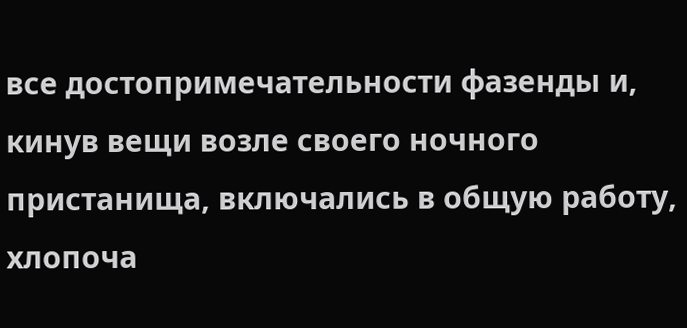все достопримечательности фазенды и, кинув вещи возле своего ночного пристанища, включались в общую работу, хлопоча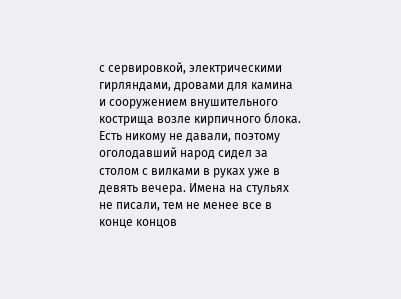с сервировкой, электрическими гирляндами, дровами для камина и сооружением внушительного кострища возле кирпичного блока. Есть никому не давали, поэтому оголодавший народ сидел за столом с вилками в руках уже в девять вечера. Имена на стульях не писали, тем не менее все в конце концов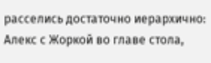расселись достаточно иерархично: Алекс с Жоркой во главе стола,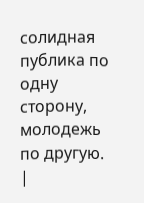солидная публика по одну сторону, молодежь по другую. |